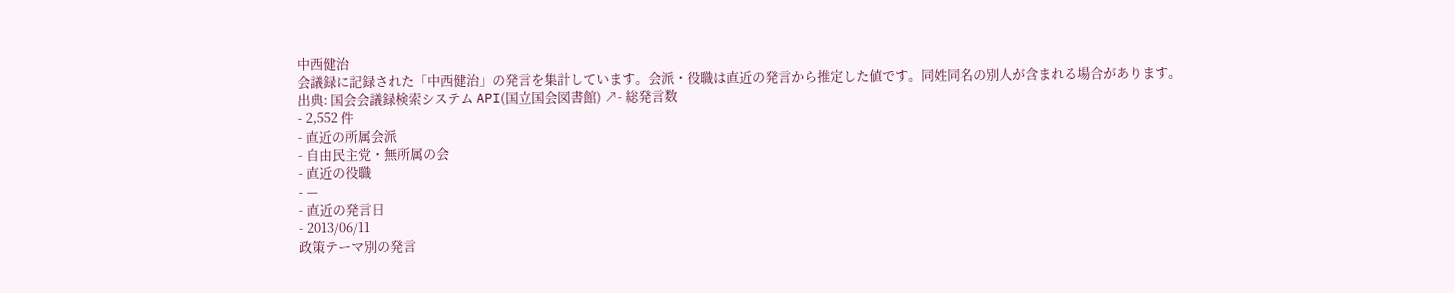中西健治
会議録に記録された「中西健治」の発言を集計しています。会派・役職は直近の発言から推定した値です。同姓同名の別人が含まれる場合があります。
出典: 国会会議録検索システム API(国立国会図書館) ↗- 総発言数
- 2,552 件
- 直近の所属会派
- 自由民主党・無所属の会
- 直近の役職
- —
- 直近の発言日
- 2013/06/11
政策テーマ別の発言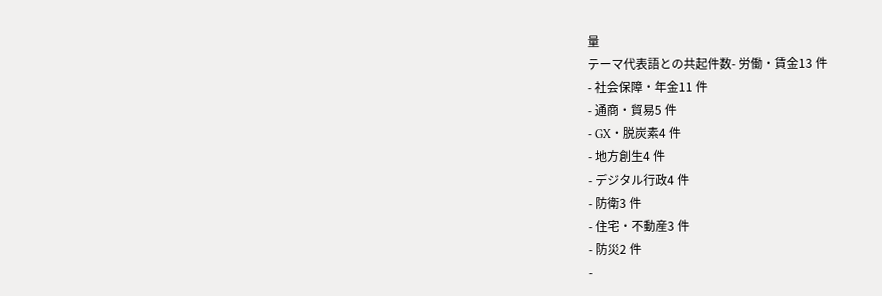量
テーマ代表語との共起件数- 労働・賃金13 件
- 社会保障・年金11 件
- 通商・貿易5 件
- GX・脱炭素4 件
- 地方創生4 件
- デジタル行政4 件
- 防衛3 件
- 住宅・不動産3 件
- 防災2 件
-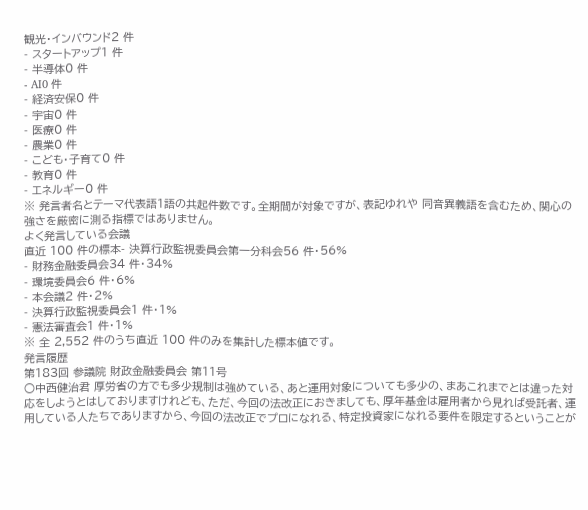観光・インバウンド2 件
- スタートアップ1 件
- 半導体0 件
- AI0 件
- 経済安保0 件
- 宇宙0 件
- 医療0 件
- 農業0 件
- こども・子育て0 件
- 教育0 件
- エネルギー0 件
※ 発言者名とテーマ代表語1語の共起件数です。全期間が対象ですが、表記ゆれや 同音異義語を含むため、関心の強さを厳密に測る指標ではありません。
よく発言している会議
直近 100 件の標本- 決算行政監視委員会第一分科会56 件・56%
- 財務金融委員会34 件・34%
- 環境委員会6 件・6%
- 本会議2 件・2%
- 決算行政監視委員会1 件・1%
- 憲法審査会1 件・1%
※ 全 2,552 件のうち直近 100 件のみを集計した標本値です。
発言履歴
第183回 参議院 財政金融委員会 第11号
○中西健治君 厚労省の方でも多少規制は強めている、あと運用対象についても多少の、まあこれまでとは違った対応をしようとはしておりますけれども、ただ、今回の法改正におきましても、厚年基金は雇用者から見れば受託者、運用している人たちでありますから、今回の法改正でプロになれる、特定投資家になれる要件を限定するということが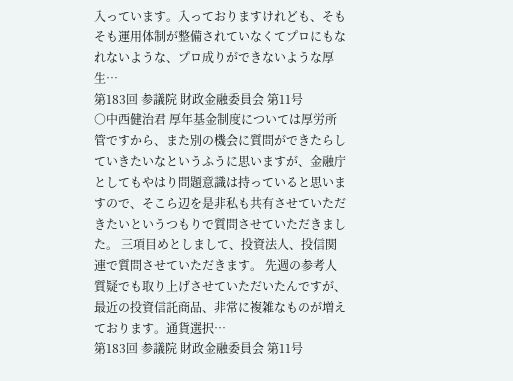入っています。入っておりますけれども、そもそも運用体制が整備されていなくてプロにもなれないような、プロ成りができないような厚生…
第183回 参議院 財政金融委員会 第11号
○中西健治君 厚年基金制度については厚労所管ですから、また別の機会に質問ができたらしていきたいなというふうに思いますが、金融庁としてもやはり問題意識は持っていると思いますので、そこら辺を是非私も共有させていただきたいというつもりで質問させていただきました。 三項目めとしまして、投資法人、投信関連で質問させていただきます。 先週の参考人質疑でも取り上げさせていただいたんですが、最近の投資信託商品、非常に複雑なものが増えております。通貨選択…
第183回 参議院 財政金融委員会 第11号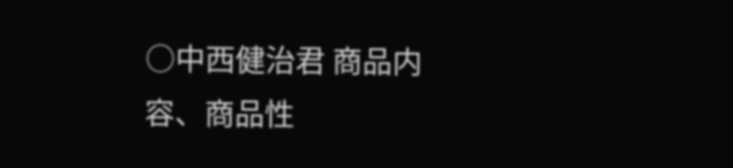○中西健治君 商品内容、商品性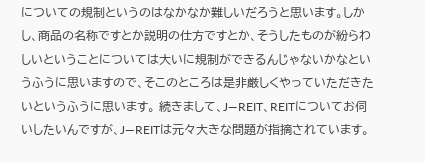についての規制というのはなかなか難しいだろうと思います。しかし、商品の名称ですとか説明の仕方ですとか、そうしたものが紛らわしいということについては大いに規制ができるんじゃないかなというふうに思いますので、そこのところは是非厳しくやっていただきたいというふうに思います。 続きまして、J—REIT、REITについてお伺いしたいんですが、J—REITは元々大きな問題が指摘されています。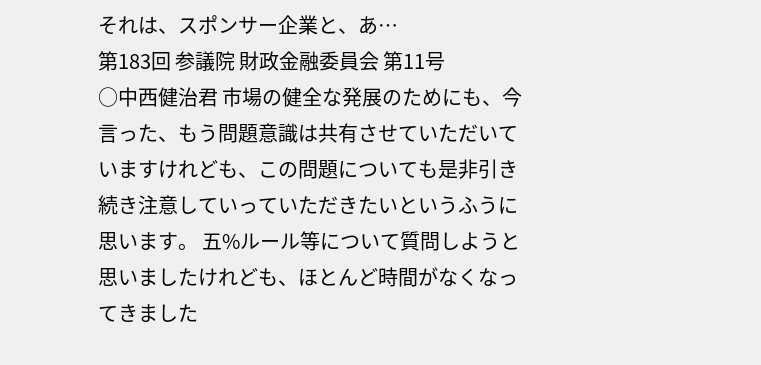それは、スポンサー企業と、あ…
第183回 参議院 財政金融委員会 第11号
○中西健治君 市場の健全な発展のためにも、今言った、もう問題意識は共有させていただいていますけれども、この問題についても是非引き続き注意していっていただきたいというふうに思います。 五%ルール等について質問しようと思いましたけれども、ほとんど時間がなくなってきました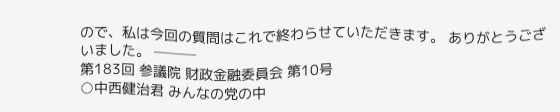ので、私は今回の質問はこれで終わらせていただきます。 ありがとうございました。 ───
第183回 参議院 財政金融委員会 第10号
○中西健治君 みんなの党の中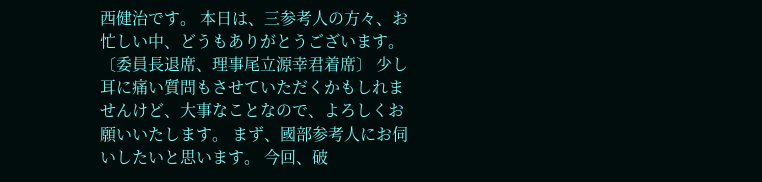西健治です。 本日は、三参考人の方々、お忙しい中、どうもありがとうございます。 〔委員長退席、理事尾立源幸君着席〕 少し耳に痛い質問もさせていただくかもしれませんけど、大事なことなので、よろしくお願いいたします。 まず、國部参考人にお伺いしたいと思います。 今回、破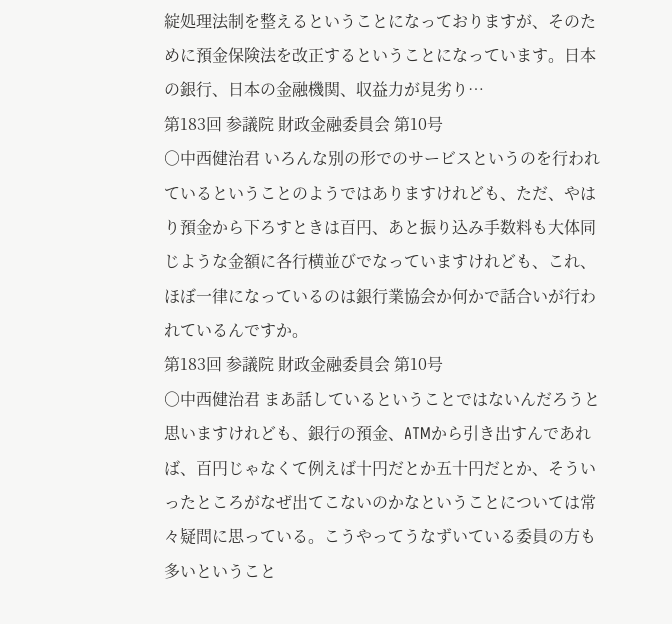綻処理法制を整えるということになっておりますが、そのために預金保険法を改正するということになっています。日本の銀行、日本の金融機関、収益力が見劣り…
第183回 参議院 財政金融委員会 第10号
○中西健治君 いろんな別の形でのサービスというのを行われているということのようではありますけれども、ただ、やはり預金から下ろすときは百円、あと振り込み手数料も大体同じような金額に各行横並びでなっていますけれども、これ、ほぼ一律になっているのは銀行業協会か何かで話合いが行われているんですか。
第183回 参議院 財政金融委員会 第10号
○中西健治君 まあ話しているということではないんだろうと思いますけれども、銀行の預金、ATMから引き出すんであれば、百円じゃなくて例えば十円だとか五十円だとか、そういったところがなぜ出てこないのかなということについては常々疑問に思っている。こうやってうなずいている委員の方も多いということ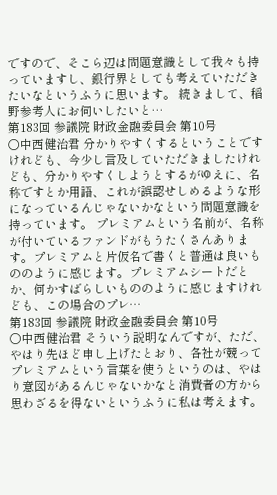ですので、そこら辺は問題意識として我々も持っていますし、銀行界としても考えていただきたいなというふうに思います。 続きまして、稲野参考人にお伺いしたいと…
第183回 参議院 財政金融委員会 第10号
○中西健治君 分かりやすくするということですけれども、今少し言及していただきましたけれども、分かりやすくしようとするがゆえに、名称ですとか用語、これが誤認せしめるような形になっているんじゃないかなという問題意識を持っています。 プレミアムという名前が、名称が付いているファンドがもうたくさんあります。プレミアムと片仮名で書くと普通は良いもののように感じます。プレミアムシートだとか、何かすばらしいもののように感じますけれども、この場合のプレ…
第183回 参議院 財政金融委員会 第10号
○中西健治君 そういう説明なんですが、ただ、やはり先ほど申し上げたとおり、各社が競ってプレミアムという言葉を使うというのは、やはり意図があるんじゃないかなと消費者の方から思わざるを得ないというふうに私は考えます。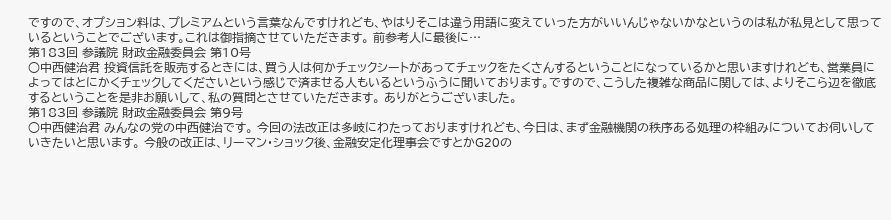ですので、オプション料は、プレミアムという言葉なんですけれども、やはりそこは違う用語に変えていった方がいいんじゃないかなというのは私が私見として思っているということでございます。これは御指摘させていただきます。 前参考人に最後に…
第183回 参議院 財政金融委員会 第10号
○中西健治君 投資信託を販売するときには、買う人は何かチェックシートがあってチェックをたくさんするということになっているかと思いますけれども、営業員によってはとにかくチェックしてくださいという感じで済ませる人もいるというふうに聞いております。ですので、こうした複雑な商品に関しては、よりそこら辺を徹底するということを是非お願いして、私の質問とさせていただきます。 ありがとうございました。
第183回 参議院 財政金融委員会 第9号
○中西健治君 みんなの党の中西健治です。 今回の法改正は多岐にわたっておりますけれども、今日は、まず金融機関の秩序ある処理の枠組みについてお伺いしていきたいと思います。 今般の改正は、リーマン・ショック後、金融安定化理事会ですとかG20の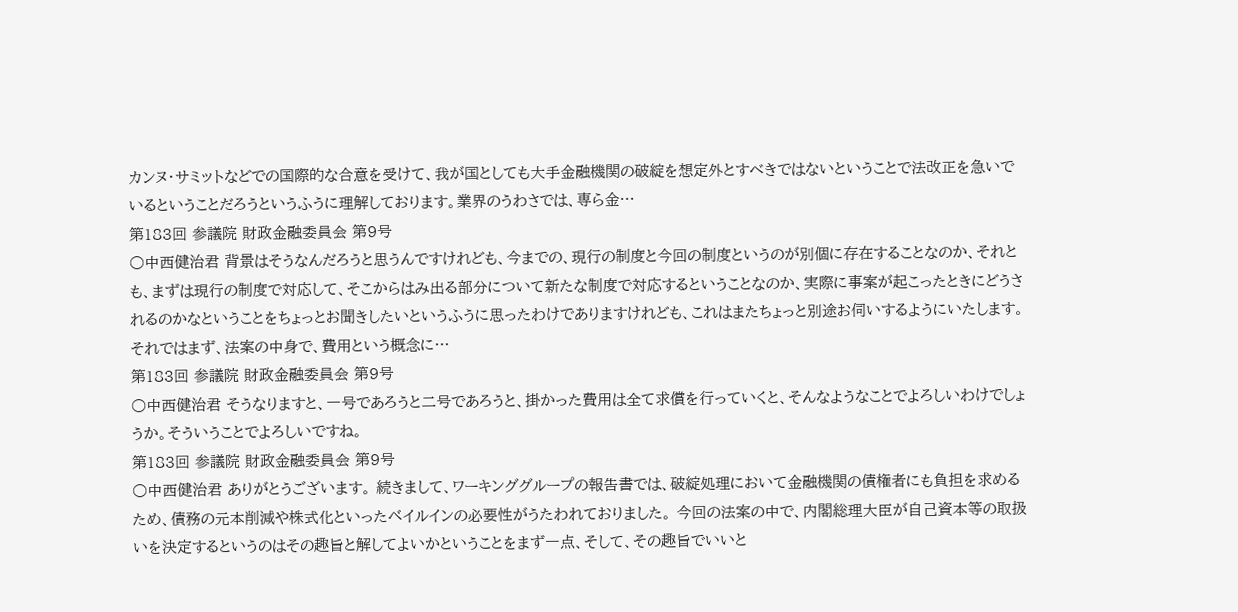カンヌ・サミットなどでの国際的な合意を受けて、我が国としても大手金融機関の破綻を想定外とすべきではないということで法改正を急いでいるということだろうというふうに理解しております。業界のうわさでは、専ら金…
第183回 参議院 財政金融委員会 第9号
○中西健治君 背景はそうなんだろうと思うんですけれども、今までの、現行の制度と今回の制度というのが別個に存在することなのか、それとも、まずは現行の制度で対応して、そこからはみ出る部分について新たな制度で対応するということなのか、実際に事案が起こったときにどうされるのかなということをちょっとお聞きしたいというふうに思ったわけでありますけれども、これはまたちょっと別途お伺いするようにいたします。 それではまず、法案の中身で、費用という概念に…
第183回 参議院 財政金融委員会 第9号
○中西健治君 そうなりますと、一号であろうと二号であろうと、掛かった費用は全て求償を行っていくと、そんなようなことでよろしいわけでしょうか。そういうことでよろしいですね。
第183回 参議院 財政金融委員会 第9号
○中西健治君 ありがとうございます。 続きまして、ワーキンググループの報告書では、破綻処理において金融機関の債権者にも負担を求めるため、債務の元本削減や株式化といったベイルインの必要性がうたわれておりました。 今回の法案の中で、内閣総理大臣が自己資本等の取扱いを決定するというのはその趣旨と解してよいかということをまず一点、そして、その趣旨でいいと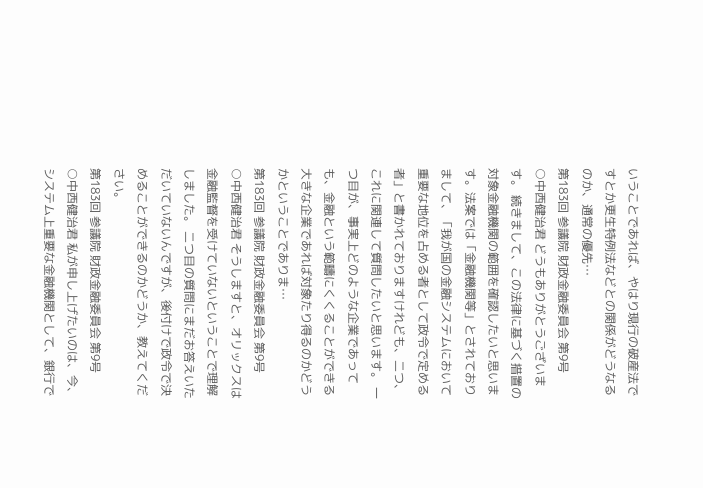いうことであれば、やはり現行の破産法ですとか更生特例法などとの関係がどうなるのか、通常の優先…
第183回 参議院 財政金融委員会 第9号
○中西健治君 どうもありがとうございます。 続きまして、この法律に基づく措置の対象金融機関の範囲を確認したいと思います。法案では「金融機関等」とされておりまして、「我が国の金融システムにおいて重要な地位を占める者として政令で定める者」と書かれておりますけれども、二つ、これに関連して質問したいと思います。 一つ目が、事実上どのような企業であっても、金融という範疇にくくることができる大きな企業であれば対象たり得るのかどうかということでありま…
第183回 参議院 財政金融委員会 第9号
○中西健治君 そうしますと、オリックスは金融監督を受けていないということで理解しました。 二つ目の質問にまだお答えいただいていないんですが、後付けで政令で決めることができるのかどうか、教えてください。
第183回 参議院 財政金融委員会 第9号
○中西健治君 私が申し上げたいのは、今、システム上重要な金融機関として、銀行で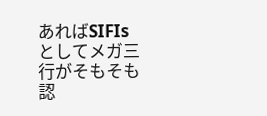あればSIFIsとしてメガ三行がそもそも認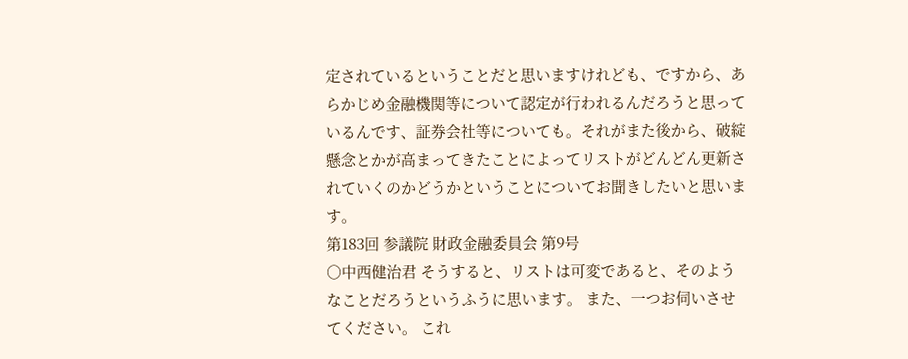定されているということだと思いますけれども、ですから、あらかじめ金融機関等について認定が行われるんだろうと思っているんです、証券会社等についても。それがまた後から、破綻懸念とかが高まってきたことによってリストがどんどん更新されていくのかどうかということについてお聞きしたいと思います。
第183回 参議院 財政金融委員会 第9号
○中西健治君 そうすると、リストは可変であると、そのようなことだろうというふうに思います。 また、一つお伺いさせてください。 これ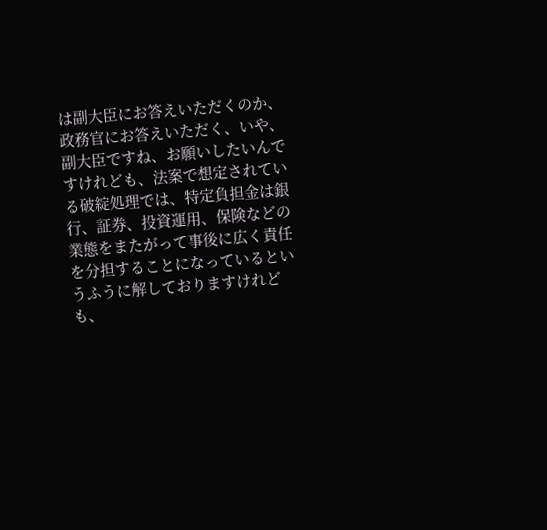は副大臣にお答えいただくのか、政務官にお答えいただく、いや、副大臣ですね、お願いしたいんですけれども、法案で想定されている破綻処理では、特定負担金は銀行、証券、投資運用、保険などの業態をまたがって事後に広く責任を分担することになっているというふうに解しておりますけれども、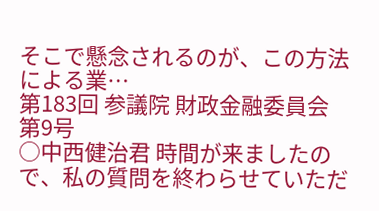そこで懸念されるのが、この方法による業…
第183回 参議院 財政金融委員会 第9号
○中西健治君 時間が来ましたので、私の質問を終わらせていただ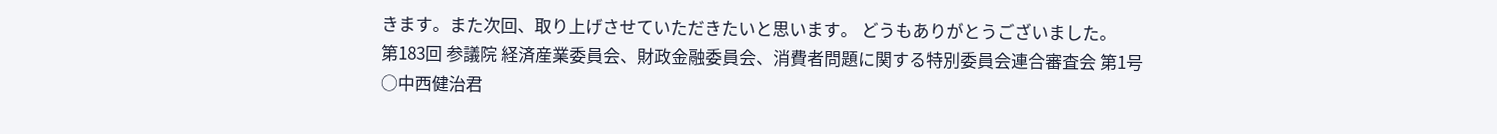きます。また次回、取り上げさせていただきたいと思います。 どうもありがとうございました。
第183回 参議院 経済産業委員会、財政金融委員会、消費者問題に関する特別委員会連合審査会 第1号
○中西健治君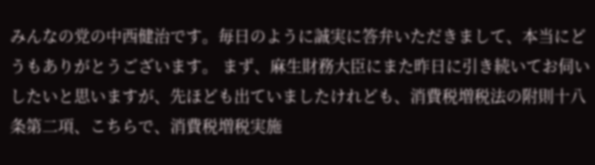みんなの党の中西健治です。毎日のように誠実に答弁いただきまして、本当にどうもありがとうございます。 まず、麻生財務大臣にまた昨日に引き続いてお伺いしたいと思いますが、先ほども出ていましたけれども、消費税増税法の附則十八条第二項、こちらで、消費税増税実施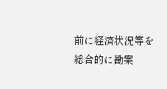前に経済状況等を総合的に勘案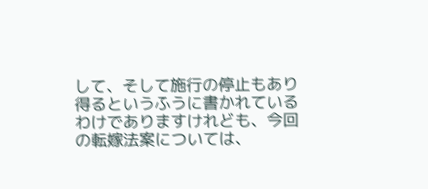して、そして施行の停止もあり得るというふうに書かれているわけでありますけれども、今回の転嫁法案については、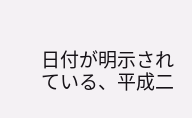日付が明示されている、平成二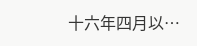十六年四月以…